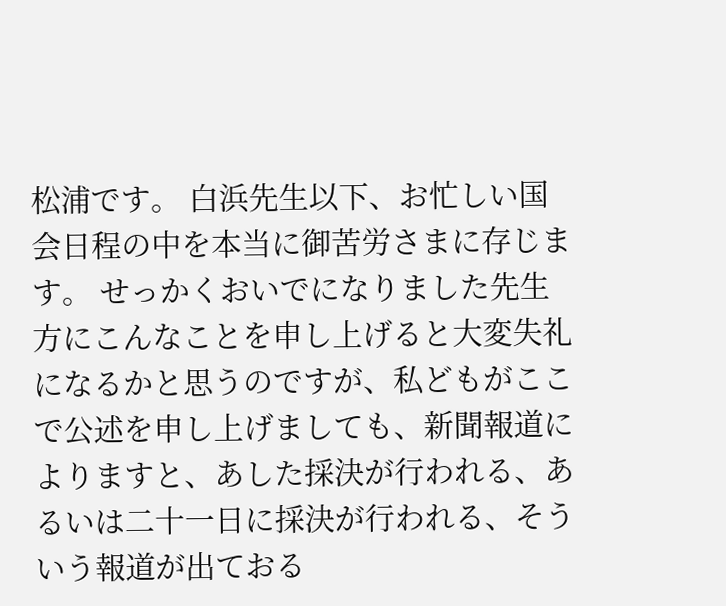松浦です。 白浜先生以下、お忙しい国会日程の中を本当に御苦労さまに存じます。 せっかくおいでになりました先生方にこんなことを申し上げると大変失礼になるかと思うのですが、私どもがここで公述を申し上げましても、新聞報道によりますと、あした採決が行われる、あるいは二十一日に採決が行われる、そういう報道が出ておる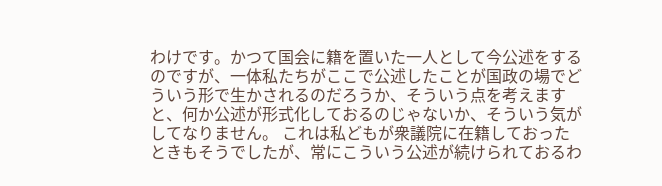わけです。かつて国会に籍を置いた一人として今公述をするのですが、一体私たちがここで公述したことが国政の場でどういう形で生かされるのだろうか、そういう点を考えますと、何か公述が形式化しておるのじゃないか、そういう気がしてなりません。 これは私どもが衆議院に在籍しておったときもそうでしたが、常にこういう公述が続けられておるわ